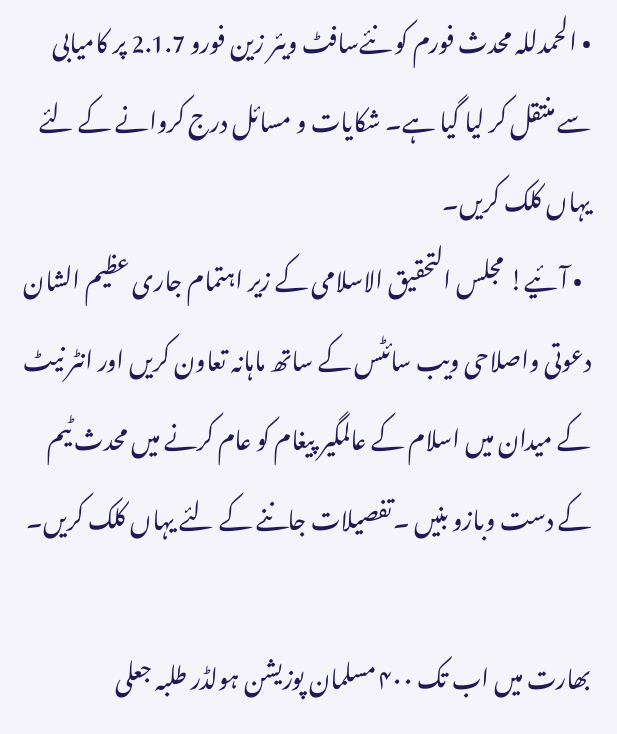• الحمدللہ محدث فورم کو نئےسافٹ ویئر زین فورو 2.1.7 پر کامیابی سے منتقل کر لیا گیا ہے۔ شکایات و مسائل درج کروانے کے لئے یہاں کلک کریں۔
  • آئیے! مجلس التحقیق الاسلامی کے زیر اہتمام جاری عظیم الشان دعوتی واصلاحی ویب سائٹس کے ساتھ ماہانہ تعاون کریں اور انٹر نیٹ کے میدان میں اسلام کے عالمگیر پیغام کو عام کرنے میں محدث ٹیم کے دست وبازو بنیں ۔تفصیلات جاننے کے لئے یہاں کلک کریں۔

بھارت میں اب تک ۴۰۰ مسلمان پوزیشن ہولڈر طلبہ جعلی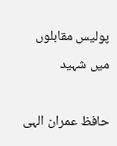پولیس مقابلوں میں شہید

حافظ عمران الہی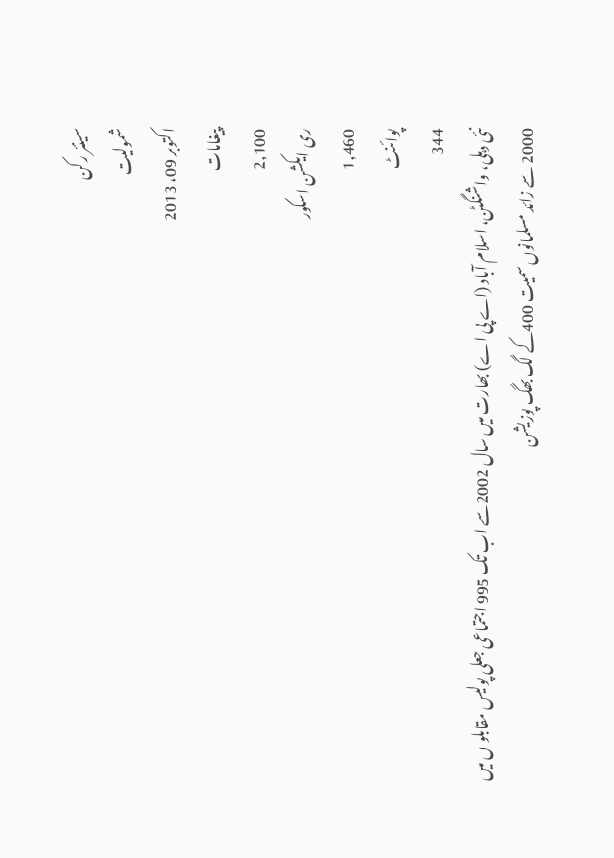سینئر رکن
شمولیت
اکتوبر 09، 2013
پیغامات
2,100
ری ایکشن اسکور
1,460
پوائنٹ
344
نئی دہلی، واشنگٹن، اسلام آباد (اے پی اے) بھارت میں سال 2002سے اب تک 995 اجتماعی جعلی پولیس مقابلو ں میں 2000 سے زائد مسلمانوں سمیت 400کے لگ بھگ پوزیشن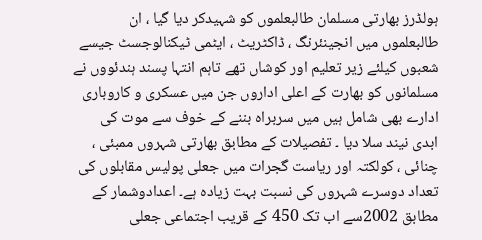ہولڈرز بھارتی مسلمان طالبعلموں کو شہیدکر دیا گیا ، ان طالبعلموں میں انجینئرنگ ، ڈاکٹریٹ ، ایٹمی ٹیکنالوجسٹ جیسے شعبوں کیلئے زیر تعلیم اور کوشاں تھے تاہم انتہا پسند ہندئووں نے مسلمانوں کو بھارت کے اعلی اداروں جن میں عسکری و کاروباری ادارے بھی شامل ہیں میں سربراہ بننے کے خوف سے موت کی ابدی نیند سلا دیا ۔ تفصیلات کے مطابق بھارتی شہروں ممبئی ، چنائی ، کولکتہ اور ریاست گجرات میں جعلی پولیس مقابلوں کی تعداد دوسرے شہروں کی نسبت بہت زیادہ ہے۔ اعدادوشمار کے مطابق 2002سے اب تک 450 کے قریب اجتماعی جعلی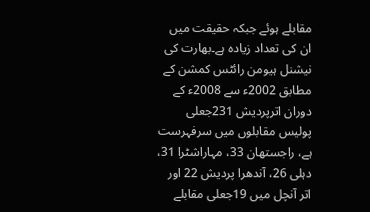مقابلے ہوئے جبکہ حقیقت میں ان کی تعداد زیادہ ہے۔بھارت کی نیشنل ہیومن رائٹس کمشن کے مطابق 2002ء سے 2008ء کے دوران اترپردیش 231جعلی پولیس مقابلوں میں سرفہرست ہے، راجستھان 33، مہاراشٹرا 31، دہلی 26، آندھرا پردیش 22 اور اتر آنچل میں 19جعلی مقابلے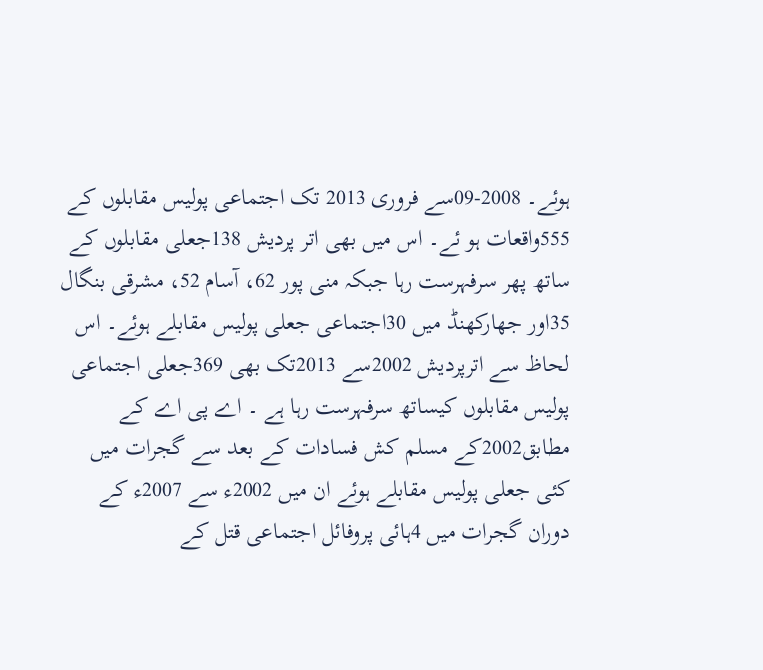ہوئے۔ 2008-09سے فروری 2013 تک اجتماعی پولیس مقابلوں کے 555واقعات ہو ئے۔ اس میں بھی اتر پردیش 138جعلی مقابلوں کے ساتھ پھر سرفہرست رہا جبکہ منی پور 62، آسام 52، مشرقی بنگال 35اور جھارکھنڈ میں 30اجتماعی جعلی پولیس مقابلے ہوئے۔ اس لحاظ سے اترپردیش 2002سے 2013تک بھی 369جعلی اجتماعی پولیس مقابلوں کیساتھ سرفہرست رہا ہے ۔ اے پی اے کے مطابق2002کے مسلم کش فسادات کے بعد سے گجرات میں کئی جعلی پولیس مقابلے ہوئے ان میں 2002ء سے 2007ء کے دوران گجرات میں 4ہائی پروفائل اجتماعی قتل کے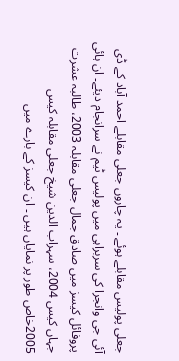جعلی پولیس مقابلے ہوئے ۔ یہ چاروں جعلی مقابلے احمد آباد کے ڈی آئی جی وانجرا کی سربراہی میں پولیس ٹیم نے سرانجام دیئے۔ ان ہائی پروفائل کیسز میں صادق جمال جعلی مقابلہ 2003، طالبہ عشرت جہاں کیس 2004، سہراب الدین شیخ جعلی مقابلہ کیس 2005خاص طور پر نمایاں ہیں ۔ ان کیسز کے بارے میں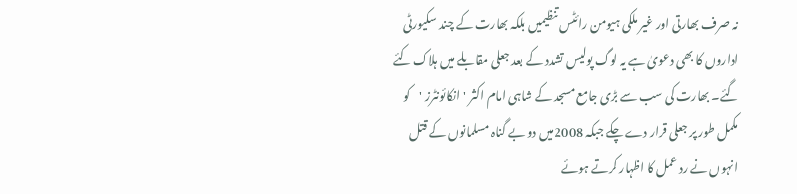نہ صرف بھارتی اور غیر ملکی ہیومن رائٹس تنظیمیں بلکہ بھارت کے چند سکیورٹی اداروں کا بھی دعویٰ ہے یہ لوگ پولیس تشدد کے بعد جعلی مقابلے میں ہلاک کئے گئے۔ بھارت کی سب سے بڑی جامع مسجد کے شاہی امام اکثر 'انکائونٹرز 'کو مکمل طور پر جعلی قرار دے چکے جبکہ 2008میں دو بے گناہ مسلمانوں کے قتل انہوں نے رد عمل کا اظہار کرتے ہوئے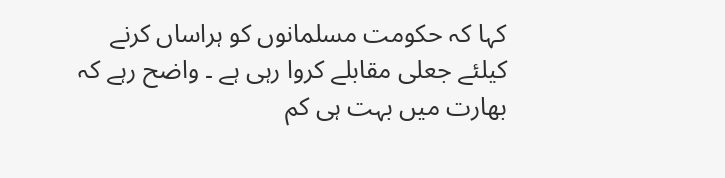کہا کہ حکومت مسلمانوں کو ہراساں کرنے کیلئے جعلی مقابلے کروا رہی ہے ۔ واضح رہے کہ بھارت میں بہت ہی کم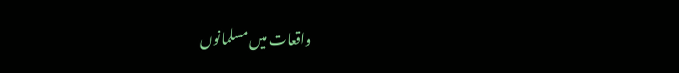واقعات میں مسلمانوں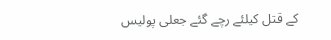کے قتل کیلئے رچے گئے جعلی پولیس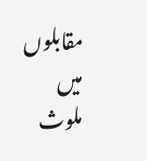مقابلوں میں ملوث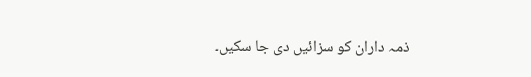ذمہ داران کو سزائیں دی جا سکیں۔